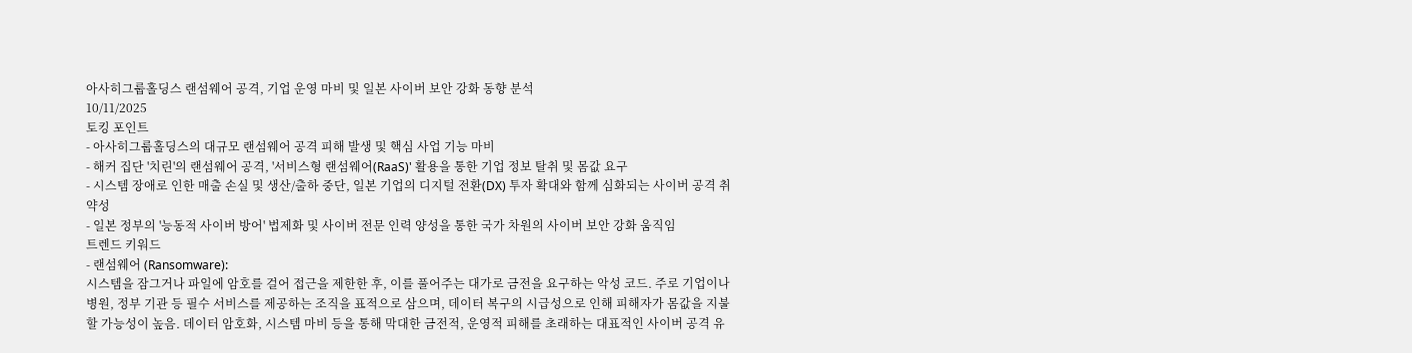아사히그룹홀딩스 랜섬웨어 공격, 기업 운영 마비 및 일본 사이버 보안 강화 동향 분석
10/11/2025
토킹 포인트
- 아사히그룹홀딩스의 대규모 랜섬웨어 공격 피해 발생 및 핵심 사업 기능 마비
- 해커 집단 '치린'의 랜섬웨어 공격, '서비스형 랜섬웨어(RaaS)' 활용을 통한 기업 정보 탈취 및 몸값 요구
- 시스템 장애로 인한 매출 손실 및 생산/출하 중단, 일본 기업의 디지털 전환(DX) 투자 확대와 함께 심화되는 사이버 공격 취약성
- 일본 정부의 '능동적 사이버 방어' 법제화 및 사이버 전문 인력 양성을 통한 국가 차원의 사이버 보안 강화 움직임
트렌드 키워드
- 랜섬웨어 (Ransomware):
시스템을 잠그거나 파일에 암호를 걸어 접근을 제한한 후, 이를 풀어주는 대가로 금전을 요구하는 악성 코드. 주로 기업이나 병원, 정부 기관 등 필수 서비스를 제공하는 조직을 표적으로 삼으며, 데이터 복구의 시급성으로 인해 피해자가 몸값을 지불할 가능성이 높음. 데이터 암호화, 시스템 마비 등을 통해 막대한 금전적, 운영적 피해를 초래하는 대표적인 사이버 공격 유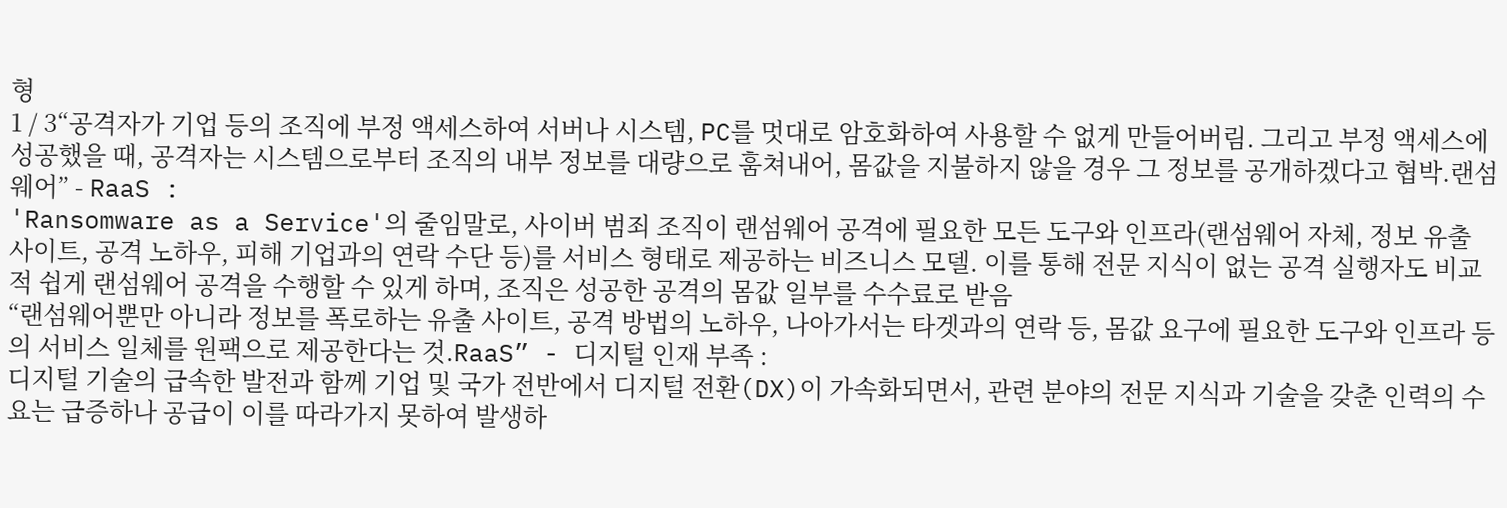형
1 / 3“공격자가 기업 등의 조직에 부정 액세스하여 서버나 시스템, PC를 멋대로 암호화하여 사용할 수 없게 만들어버림. 그리고 부정 액세스에 성공했을 때, 공격자는 시스템으로부터 조직의 내부 정보를 대량으로 훔쳐내어, 몸값을 지불하지 않을 경우 그 정보를 공개하겠다고 협박.랜섬웨어” - RaaS :
'Ransomware as a Service'의 줄임말로, 사이버 범죄 조직이 랜섬웨어 공격에 필요한 모든 도구와 인프라(랜섬웨어 자체, 정보 유출 사이트, 공격 노하우, 피해 기업과의 연락 수단 등)를 서비스 형태로 제공하는 비즈니스 모델. 이를 통해 전문 지식이 없는 공격 실행자도 비교적 쉽게 랜섬웨어 공격을 수행할 수 있게 하며, 조직은 성공한 공격의 몸값 일부를 수수료로 받음
“랜섬웨어뿐만 아니라 정보를 폭로하는 유출 사이트, 공격 방법의 노하우, 나아가서는 타겟과의 연락 등, 몸값 요구에 필요한 도구와 인프라 등의 서비스 일체를 원팩으로 제공한다는 것.RaaS” - 디지털 인재 부족 :
디지털 기술의 급속한 발전과 함께 기업 및 국가 전반에서 디지털 전환(DX)이 가속화되면서, 관련 분야의 전문 지식과 기술을 갖춘 인력의 수요는 급증하나 공급이 이를 따라가지 못하여 발생하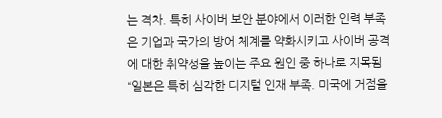는 격차. 특히 사이버 보안 분야에서 이러한 인력 부족은 기업과 국가의 방어 체계를 약화시키고 사이버 공격에 대한 취약성을 높이는 주요 원인 중 하나로 지목됨
“일본은 특히 심각한 디지털 인재 부족. 미국에 거점을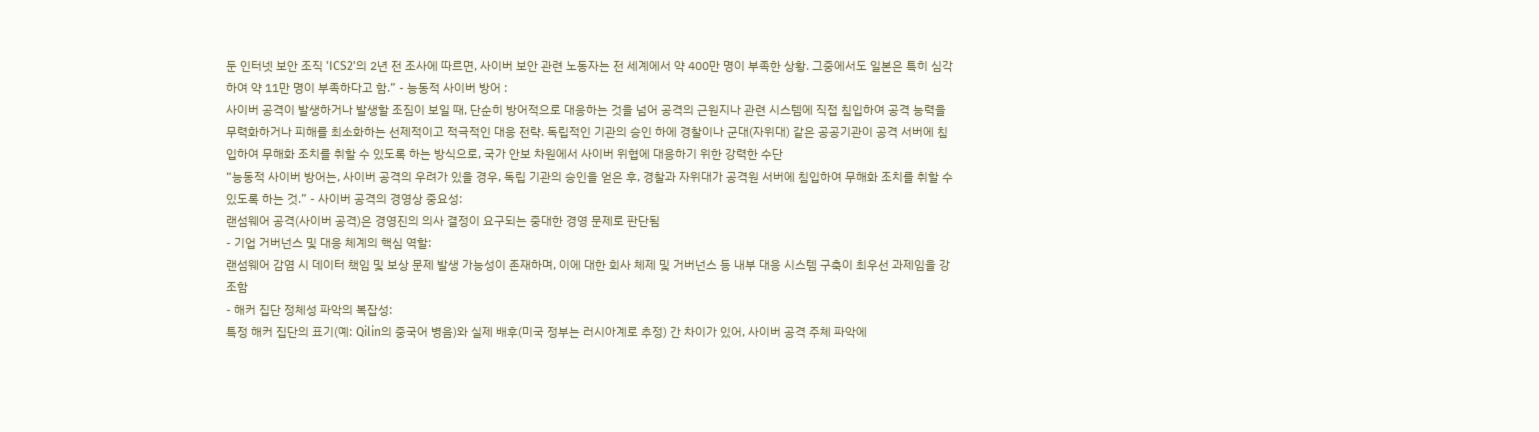둔 인터넷 보안 조직 'ICS2'의 2년 전 조사에 따르면, 사이버 보안 관련 노동자는 전 세계에서 약 400만 명이 부족한 상황. 그중에서도 일본은 특히 심각하여 약 11만 명이 부족하다고 함.” - 능동적 사이버 방어 :
사이버 공격이 발생하거나 발생할 조짐이 보일 때, 단순히 방어적으로 대응하는 것을 넘어 공격의 근원지나 관련 시스템에 직접 침입하여 공격 능력을 무력화하거나 피해를 최소화하는 선제적이고 적극적인 대응 전략. 독립적인 기관의 승인 하에 경찰이나 군대(자위대) 같은 공공기관이 공격 서버에 침입하여 무해화 조치를 취할 수 있도록 하는 방식으로, 국가 안보 차원에서 사이버 위협에 대응하기 위한 강력한 수단
“능동적 사이버 방어는, 사이버 공격의 우려가 있을 경우, 독립 기관의 승인을 얻은 후, 경찰과 자위대가 공격원 서버에 침입하여 무해화 조치를 취할 수 있도록 하는 것.” - 사이버 공격의 경영상 중요성:
랜섬웨어 공격(사이버 공격)은 경영진의 의사 결정이 요구되는 중대한 경영 문제로 판단됨
- 기업 거버넌스 및 대응 체계의 핵심 역할:
랜섬웨어 감염 시 데이터 책임 및 보상 문제 발생 가능성이 존재하며, 이에 대한 회사 체제 및 거버넌스 등 내부 대응 시스템 구축이 최우선 과제임을 강조함
- 해커 집단 정체성 파악의 복잡성:
특정 해커 집단의 표기(예: Qilin의 중국어 병음)와 실제 배후(미국 정부는 러시아계로 추정) 간 차이가 있어, 사이버 공격 주체 파악에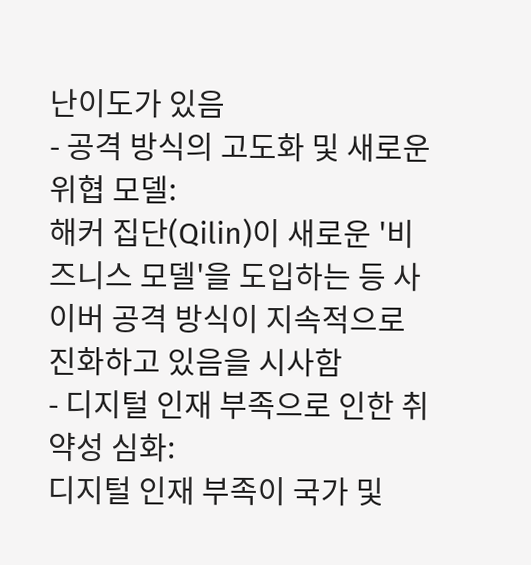난이도가 있음
- 공격 방식의 고도화 및 새로운 위협 모델:
해커 집단(Qilin)이 새로운 '비즈니스 모델'을 도입하는 등 사이버 공격 방식이 지속적으로 진화하고 있음을 시사함
- 디지털 인재 부족으로 인한 취약성 심화:
디지털 인재 부족이 국가 및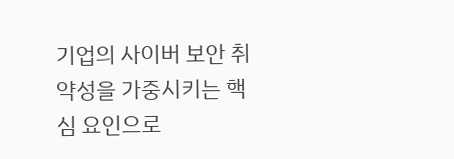기업의 사이버 보안 취약성을 가중시키는 핵심 요인으로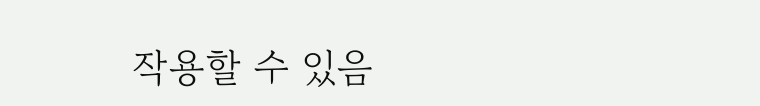작용할 수 있음